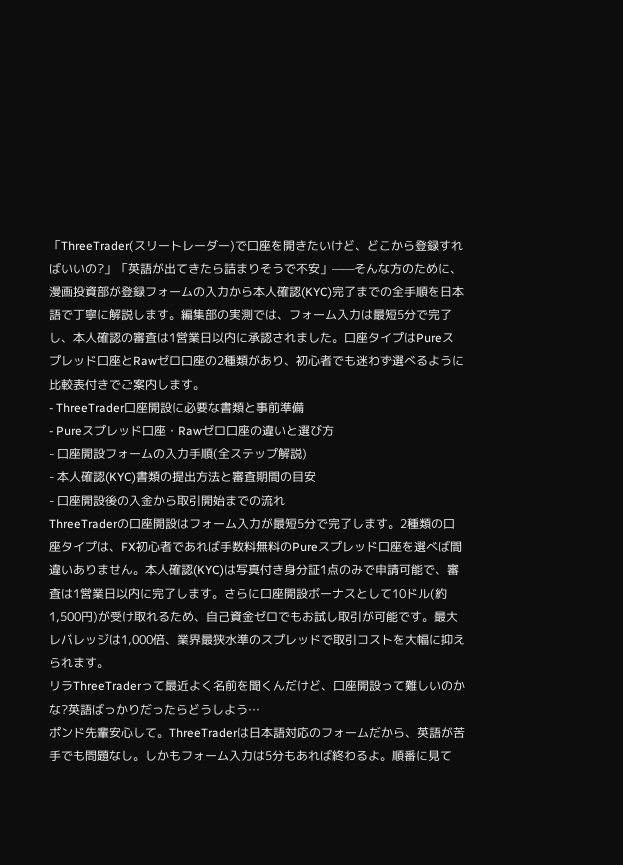「ThreeTrader(スリートレーダー)で口座を開きたいけど、どこから登録すればいいの?」「英語が出てきたら詰まりそうで不安」——そんな方のために、漫画投資部が登録フォームの入力から本人確認(KYC)完了までの全手順を日本語で丁寧に解説します。編集部の実測では、フォーム入力は最短5分で完了し、本人確認の審査は1営業日以内に承認されました。口座タイプはPureスプレッド口座とRawゼロ口座の2種類があり、初心者でも迷わず選べるように比較表付きでご案内します。
- ThreeTrader口座開設に必要な書類と事前準備
- Pureスプレッド口座・Rawゼロ口座の違いと選び方
- 口座開設フォームの入力手順(全ステップ解説)
- 本人確認(KYC)書類の提出方法と審査期間の目安
- 口座開設後の入金から取引開始までの流れ
ThreeTraderの口座開設はフォーム入力が最短5分で完了します。2種類の口座タイプは、FX初心者であれば手数料無料のPureスプレッド口座を選べば間違いありません。本人確認(KYC)は写真付き身分証1点のみで申請可能で、審査は1営業日以内に完了します。さらに口座開設ボーナスとして10ドル(約1,500円)が受け取れるため、自己資金ゼロでもお試し取引が可能です。最大レバレッジは1,000倍、業界最狭水準のスプレッドで取引コストを大幅に抑えられます。
リラThreeTraderって最近よく名前を聞くんだけど、口座開設って難しいのかな?英語ばっかりだったらどうしよう…
ポンド先輩安心して。ThreeTraderは日本語対応のフォームだから、英語が苦手でも問題なし。しかもフォーム入力は5分もあれば終わるよ。順番に見て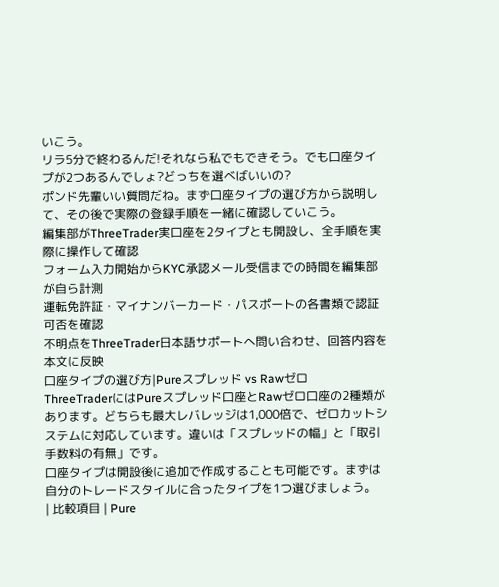いこう。
リラ5分で終わるんだ!それなら私でもできそう。でも口座タイプが2つあるんでしょ?どっちを選べばいいの?
ポンド先輩いい質問だね。まず口座タイプの選び方から説明して、その後で実際の登録手順を一緒に確認していこう。
編集部がThreeTrader実口座を2タイプとも開設し、全手順を実際に操作して確認
フォーム入力開始からKYC承認メール受信までの時間を編集部が自ら計測
運転免許証・マイナンバーカード・パスポートの各書類で認証可否を確認
不明点をThreeTrader日本語サポートへ問い合わせ、回答内容を本文に反映
口座タイプの選び方|Pureスプレッド vs Rawゼロ
ThreeTraderにはPureスプレッド口座とRawゼロ口座の2種類があります。どちらも最大レバレッジは1,000倍で、ゼロカットシステムに対応しています。違いは「スプレッドの幅」と「取引手数料の有無」です。
口座タイプは開設後に追加で作成することも可能です。まずは自分のトレードスタイルに合ったタイプを1つ選びましょう。
| 比較項目 | Pure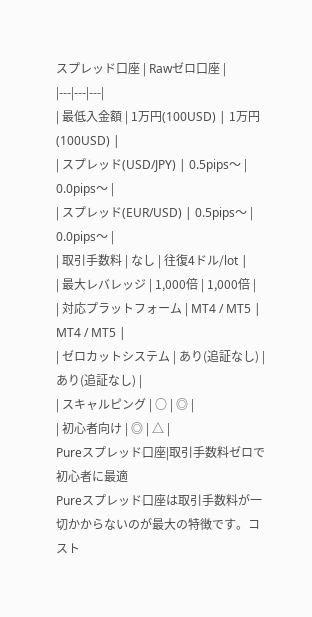スプレッド口座 | Rawゼロ口座 |
|---|---|---|
| 最低入金額 | 1万円(100USD) | 1万円(100USD) |
| スプレッド(USD/JPY) | 0.5pips〜 | 0.0pips〜 |
| スプレッド(EUR/USD) | 0.5pips〜 | 0.0pips〜 |
| 取引手数料 | なし | 往復4ドル/lot |
| 最大レバレッジ | 1,000倍 | 1,000倍 |
| 対応プラットフォーム | MT4 / MT5 | MT4 / MT5 |
| ゼロカットシステム | あり(追証なし) | あり(追証なし) |
| スキャルピング | ○ | ◎ |
| 初心者向け | ◎ | △ |
Pureスプレッド口座|取引手数料ゼロで初心者に最適
Pureスプレッド口座は取引手数料が一切かからないのが最大の特徴です。コスト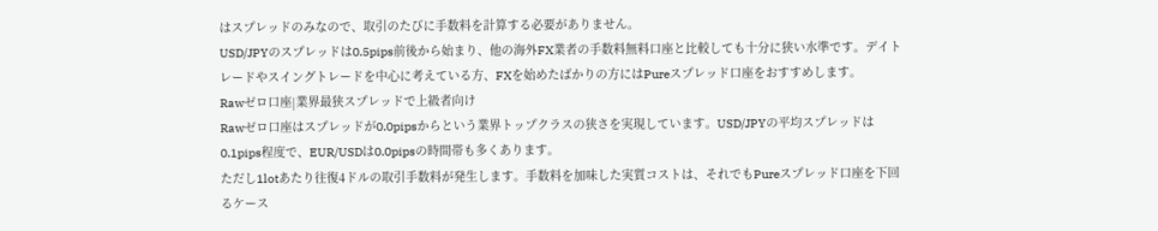はスプレッドのみなので、取引のたびに手数料を計算する必要がありません。
USD/JPYのスプレッドは0.5pips前後から始まり、他の海外FX業者の手数料無料口座と比較しても十分に狭い水準です。デイトレードやスイングトレードを中心に考えている方、FXを始めたばかりの方にはPureスプレッド口座をおすすめします。
Rawゼロ口座|業界最狭スプレッドで上級者向け
Rawゼロ口座はスプレッドが0.0pipsからという業界トップクラスの狭さを実現しています。USD/JPYの平均スプレッドは0.1pips程度で、EUR/USDは0.0pipsの時間帯も多くあります。
ただし1lotあたり往復4ドルの取引手数料が発生します。手数料を加味した実質コストは、それでもPureスプレッド口座を下回るケース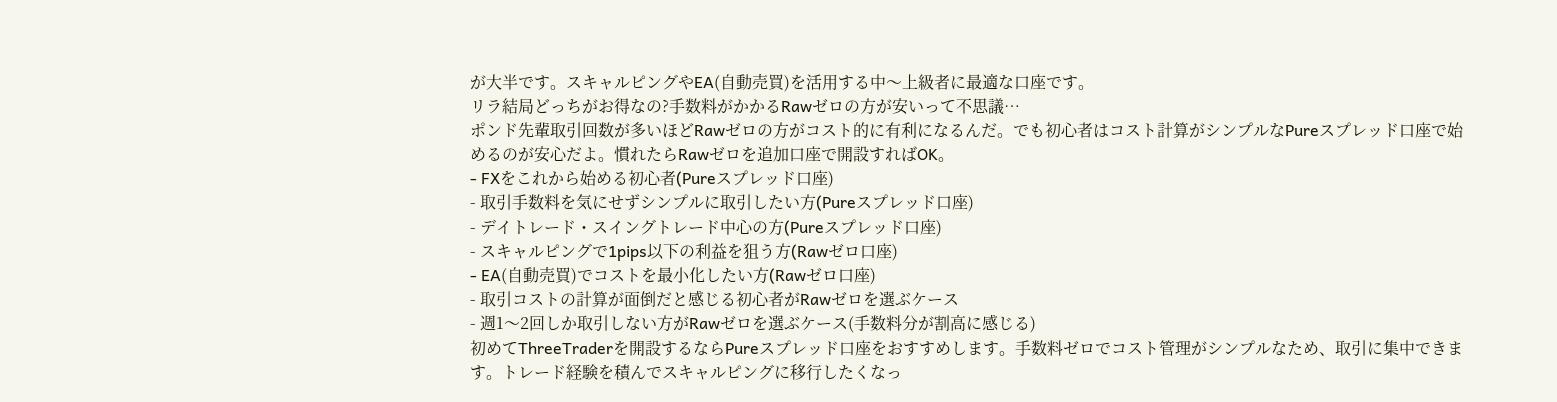が大半です。スキャルピングやEA(自動売買)を活用する中〜上級者に最適な口座です。
リラ結局どっちがお得なの?手数料がかかるRawゼロの方が安いって不思議…
ポンド先輩取引回数が多いほどRawゼロの方がコスト的に有利になるんだ。でも初心者はコスト計算がシンプルなPureスプレッド口座で始めるのが安心だよ。慣れたらRawゼロを追加口座で開設すればOK。
- FXをこれから始める初心者(Pureスプレッド口座)
- 取引手数料を気にせずシンプルに取引したい方(Pureスプレッド口座)
- デイトレード・スイングトレード中心の方(Pureスプレッド口座)
- スキャルピングで1pips以下の利益を狙う方(Rawゼロ口座)
- EA(自動売買)でコストを最小化したい方(Rawゼロ口座)
- 取引コストの計算が面倒だと感じる初心者がRawゼロを選ぶケース
- 週1〜2回しか取引しない方がRawゼロを選ぶケース(手数料分が割高に感じる)
初めてThreeTraderを開設するならPureスプレッド口座をおすすめします。手数料ゼロでコスト管理がシンプルなため、取引に集中できます。トレード経験を積んでスキャルピングに移行したくなっ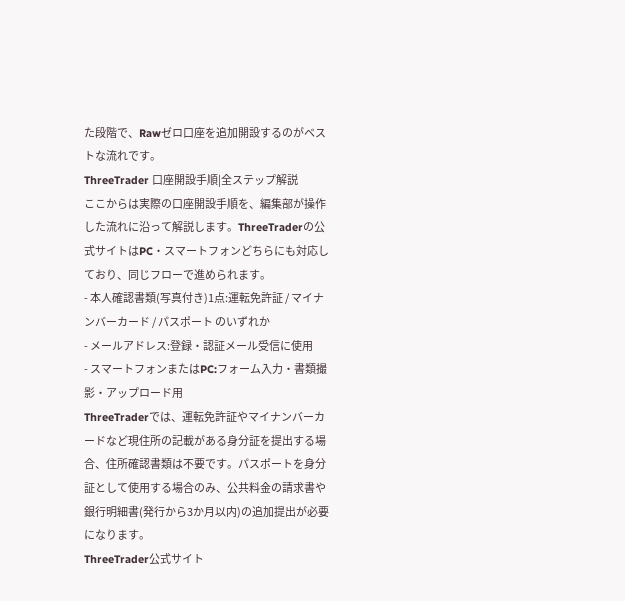た段階で、Rawゼロ口座を追加開設するのがベストな流れです。
ThreeTrader 口座開設手順|全ステップ解説
ここからは実際の口座開設手順を、編集部が操作した流れに沿って解説します。ThreeTraderの公式サイトはPC・スマートフォンどちらにも対応しており、同じフローで進められます。
- 本人確認書類(写真付き)1点:運転免許証 / マイナンバーカード / パスポート のいずれか
- メールアドレス:登録・認証メール受信に使用
- スマートフォンまたはPC:フォーム入力・書類撮影・アップロード用
ThreeTraderでは、運転免許証やマイナンバーカードなど現住所の記載がある身分証を提出する場合、住所確認書類は不要です。パスポートを身分証として使用する場合のみ、公共料金の請求書や銀行明細書(発行から3か月以内)の追加提出が必要になります。
ThreeTrader公式サイト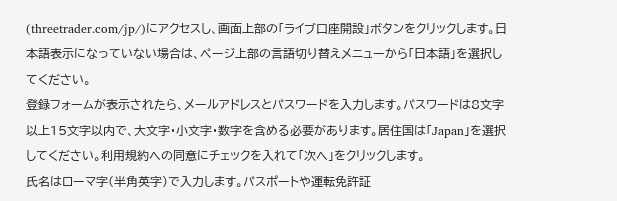(threetrader.com/jp/)にアクセスし、画面上部の「ライブ口座開設」ボタンをクリックします。日本語表示になっていない場合は、ページ上部の言語切り替えメニューから「日本語」を選択してください。
登録フォームが表示されたら、メールアドレスとパスワードを入力します。パスワードは8文字以上15文字以内で、大文字・小文字・数字を含める必要があります。居住国は「Japan」を選択してください。利用規約への同意にチェックを入れて「次へ」をクリックします。
氏名はローマ字(半角英字)で入力します。パスポートや運転免許証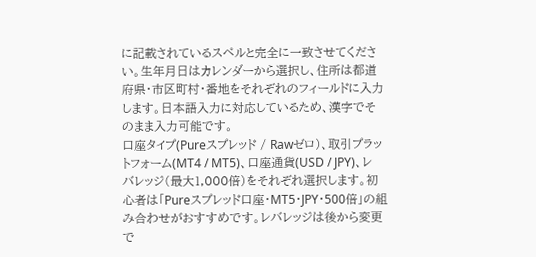に記載されているスペルと完全に一致させてください。生年月日はカレンダーから選択し、住所は都道府県・市区町村・番地をそれぞれのフィールドに入力します。日本語入力に対応しているため、漢字でそのまま入力可能です。
口座タイプ(Pureスプレッド / Rawゼロ)、取引プラットフォーム(MT4 / MT5)、口座通貨(USD / JPY)、レバレッジ(最大1,000倍)をそれぞれ選択します。初心者は「Pureスプレッド口座・MT5・JPY・500倍」の組み合わせがおすすめです。レバレッジは後から変更で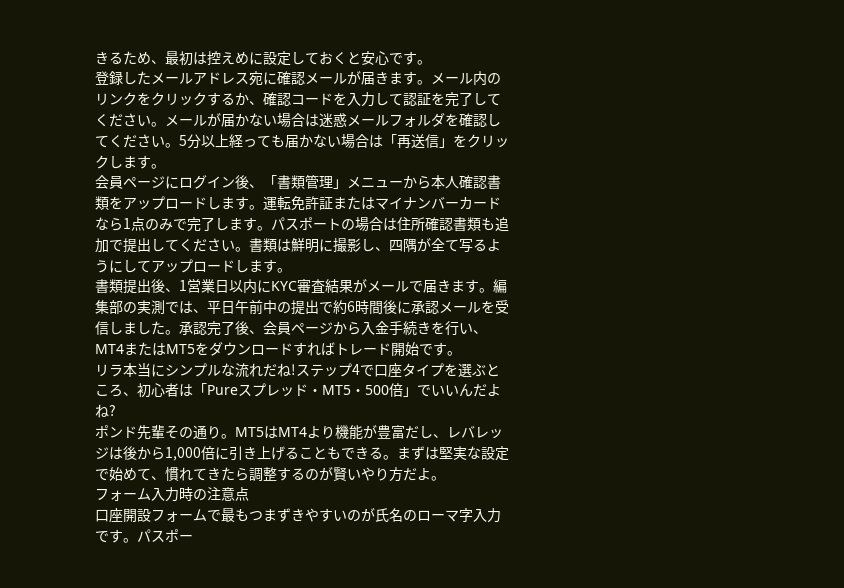きるため、最初は控えめに設定しておくと安心です。
登録したメールアドレス宛に確認メールが届きます。メール内のリンクをクリックするか、確認コードを入力して認証を完了してください。メールが届かない場合は迷惑メールフォルダを確認してください。5分以上経っても届かない場合は「再送信」をクリックします。
会員ページにログイン後、「書類管理」メニューから本人確認書類をアップロードします。運転免許証またはマイナンバーカードなら1点のみで完了します。パスポートの場合は住所確認書類も追加で提出してください。書類は鮮明に撮影し、四隅が全て写るようにしてアップロードします。
書類提出後、1営業日以内にKYC審査結果がメールで届きます。編集部の実測では、平日午前中の提出で約6時間後に承認メールを受信しました。承認完了後、会員ページから入金手続きを行い、MT4またはMT5をダウンロードすればトレード開始です。
リラ本当にシンプルな流れだね!ステップ4で口座タイプを選ぶところ、初心者は「Pureスプレッド・MT5・500倍」でいいんだよね?
ポンド先輩その通り。MT5はMT4より機能が豊富だし、レバレッジは後から1,000倍に引き上げることもできる。まずは堅実な設定で始めて、慣れてきたら調整するのが賢いやり方だよ。
フォーム入力時の注意点
口座開設フォームで最もつまずきやすいのが氏名のローマ字入力です。パスポー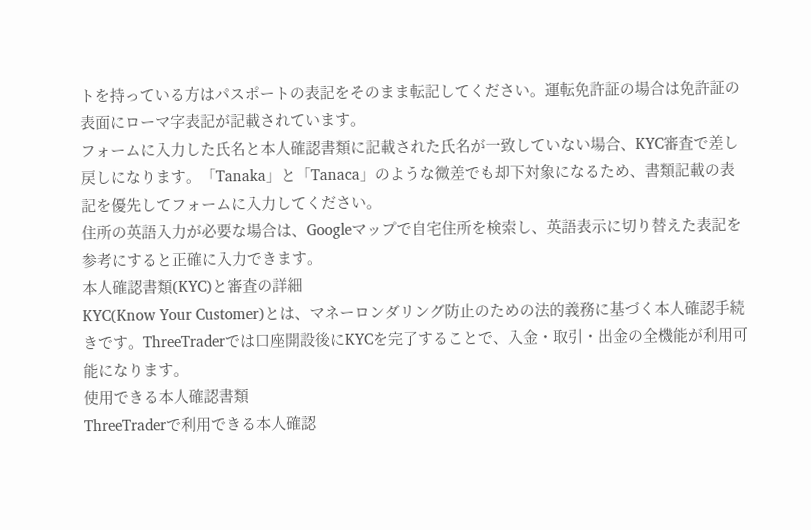トを持っている方はパスポートの表記をそのまま転記してください。運転免許証の場合は免許証の表面にローマ字表記が記載されています。
フォームに入力した氏名と本人確認書類に記載された氏名が一致していない場合、KYC審査で差し戻しになります。「Tanaka」と「Tanaca」のような微差でも却下対象になるため、書類記載の表記を優先してフォームに入力してください。
住所の英語入力が必要な場合は、Googleマップで自宅住所を検索し、英語表示に切り替えた表記を参考にすると正確に入力できます。
本人確認書類(KYC)と審査の詳細
KYC(Know Your Customer)とは、マネーロンダリング防止のための法的義務に基づく本人確認手続きです。ThreeTraderでは口座開設後にKYCを完了することで、入金・取引・出金の全機能が利用可能になります。
使用できる本人確認書類
ThreeTraderで利用できる本人確認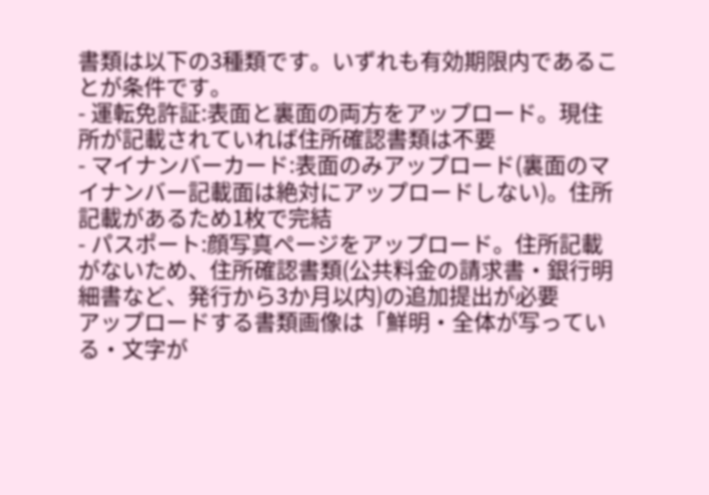書類は以下の3種類です。いずれも有効期限内であることが条件です。
- 運転免許証:表面と裏面の両方をアップロード。現住所が記載されていれば住所確認書類は不要
- マイナンバーカード:表面のみアップロード(裏面のマイナンバー記載面は絶対にアップロードしない)。住所記載があるため1枚で完結
- パスポート:顔写真ページをアップロード。住所記載がないため、住所確認書類(公共料金の請求書・銀行明細書など、発行から3か月以内)の追加提出が必要
アップロードする書類画像は「鮮明・全体が写っている・文字が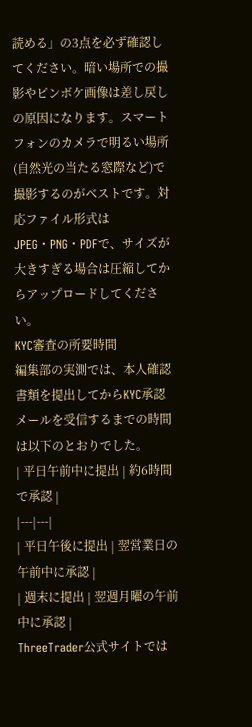読める」の3点を必ず確認してください。暗い場所での撮影やピンボケ画像は差し戻しの原因になります。スマートフォンのカメラで明るい場所(自然光の当たる窓際など)で撮影するのがベストです。対応ファイル形式はJPEG・PNG・PDFで、サイズが大きすぎる場合は圧縮してからアップロードしてください。
KYC審査の所要時間
編集部の実測では、本人確認書類を提出してからKYC承認メールを受信するまでの時間は以下のとおりでした。
| 平日午前中に提出 | 約6時間で承認 |
|---|---|
| 平日午後に提出 | 翌営業日の午前中に承認 |
| 週末に提出 | 翌週月曜の午前中に承認 |
ThreeTrader公式サイトでは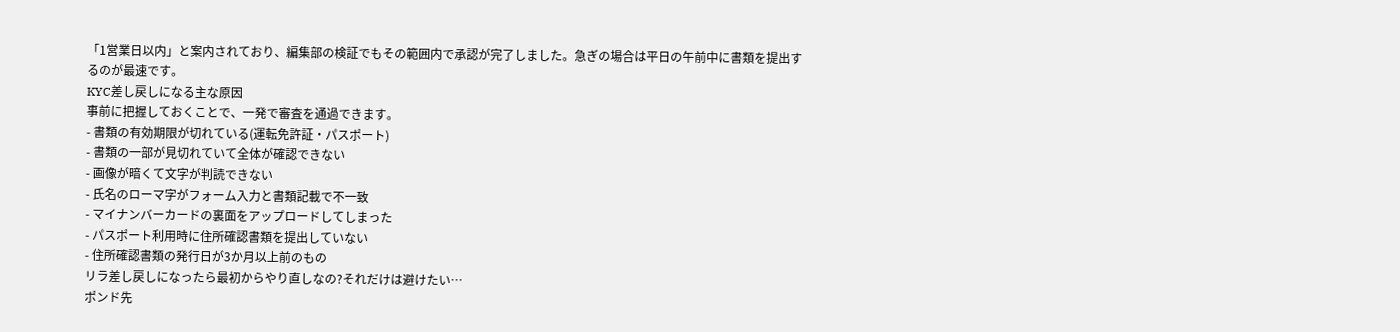「1営業日以内」と案内されており、編集部の検証でもその範囲内で承認が完了しました。急ぎの場合は平日の午前中に書類を提出するのが最速です。
KYC差し戻しになる主な原因
事前に把握しておくことで、一発で審査を通過できます。
- 書類の有効期限が切れている(運転免許証・パスポート)
- 書類の一部が見切れていて全体が確認できない
- 画像が暗くて文字が判読できない
- 氏名のローマ字がフォーム入力と書類記載で不一致
- マイナンバーカードの裏面をアップロードしてしまった
- パスポート利用時に住所確認書類を提出していない
- 住所確認書類の発行日が3か月以上前のもの
リラ差し戻しになったら最初からやり直しなの?それだけは避けたい…
ポンド先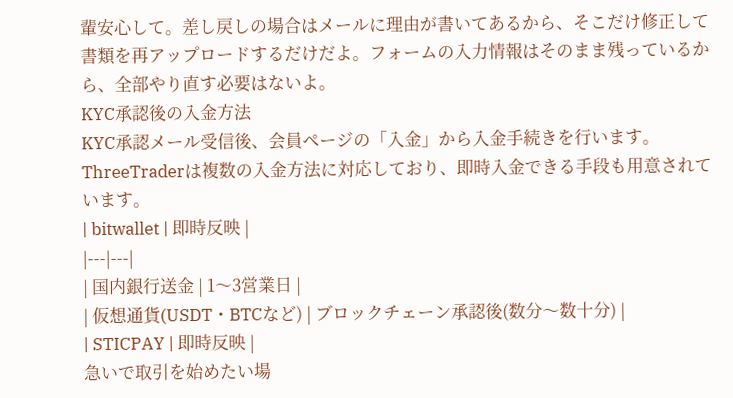輩安心して。差し戻しの場合はメールに理由が書いてあるから、そこだけ修正して書類を再アップロードするだけだよ。フォームの入力情報はそのまま残っているから、全部やり直す必要はないよ。
KYC承認後の入金方法
KYC承認メール受信後、会員ページの「入金」から入金手続きを行います。ThreeTraderは複数の入金方法に対応しており、即時入金できる手段も用意されています。
| bitwallet | 即時反映 |
|---|---|
| 国内銀行送金 | 1〜3営業日 |
| 仮想通貨(USDT・BTCなど) | ブロックチェーン承認後(数分〜数十分) |
| STICPAY | 即時反映 |
急いで取引を始めたい場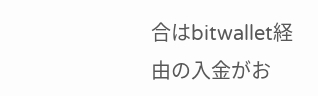合はbitwallet経由の入金がお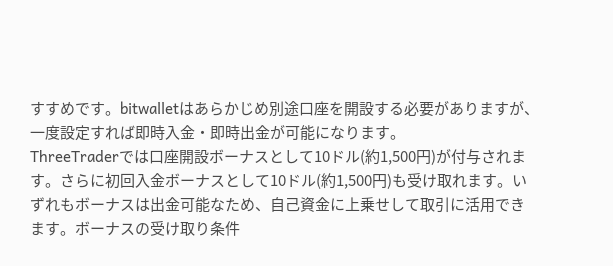すすめです。bitwalletはあらかじめ別途口座を開設する必要がありますが、一度設定すれば即時入金・即時出金が可能になります。
ThreeTraderでは口座開設ボーナスとして10ドル(約1,500円)が付与されます。さらに初回入金ボーナスとして10ドル(約1,500円)も受け取れます。いずれもボーナスは出金可能なため、自己資金に上乗せして取引に活用できます。ボーナスの受け取り条件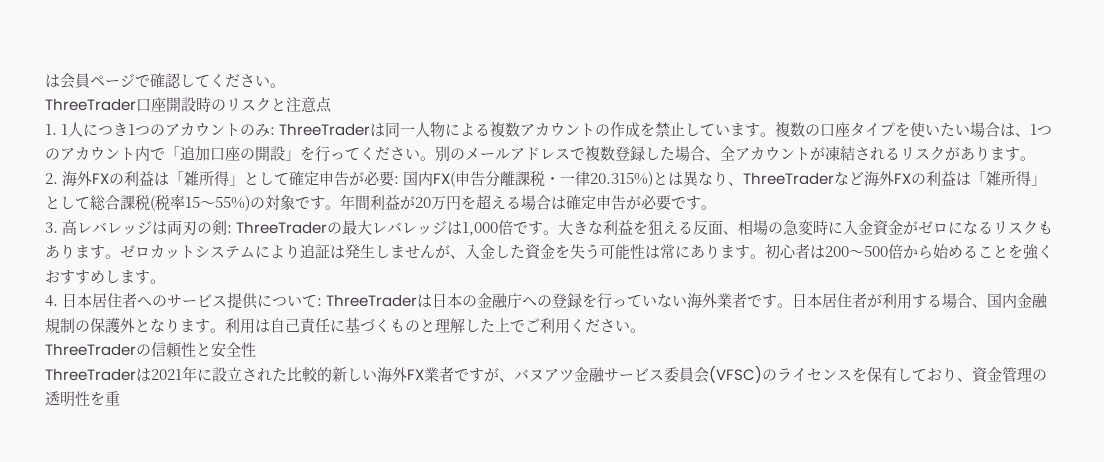は会員ページで確認してください。
ThreeTrader口座開設時のリスクと注意点
1. 1人につき1つのアカウントのみ: ThreeTraderは同一人物による複数アカウントの作成を禁止しています。複数の口座タイプを使いたい場合は、1つのアカウント内で「追加口座の開設」を行ってください。別のメールアドレスで複数登録した場合、全アカウントが凍結されるリスクがあります。
2. 海外FXの利益は「雑所得」として確定申告が必要: 国内FX(申告分離課税・一律20.315%)とは異なり、ThreeTraderなど海外FXの利益は「雑所得」として総合課税(税率15〜55%)の対象です。年間利益が20万円を超える場合は確定申告が必要です。
3. 高レバレッジは両刃の剣: ThreeTraderの最大レバレッジは1,000倍です。大きな利益を狙える反面、相場の急変時に入金資金がゼロになるリスクもあります。ゼロカットシステムにより追証は発生しませんが、入金した資金を失う可能性は常にあります。初心者は200〜500倍から始めることを強くおすすめします。
4. 日本居住者へのサービス提供について: ThreeTraderは日本の金融庁への登録を行っていない海外業者です。日本居住者が利用する場合、国内金融規制の保護外となります。利用は自己責任に基づくものと理解した上でご利用ください。
ThreeTraderの信頼性と安全性
ThreeTraderは2021年に設立された比較的新しい海外FX業者ですが、バヌアツ金融サービス委員会(VFSC)のライセンスを保有しており、資金管理の透明性を重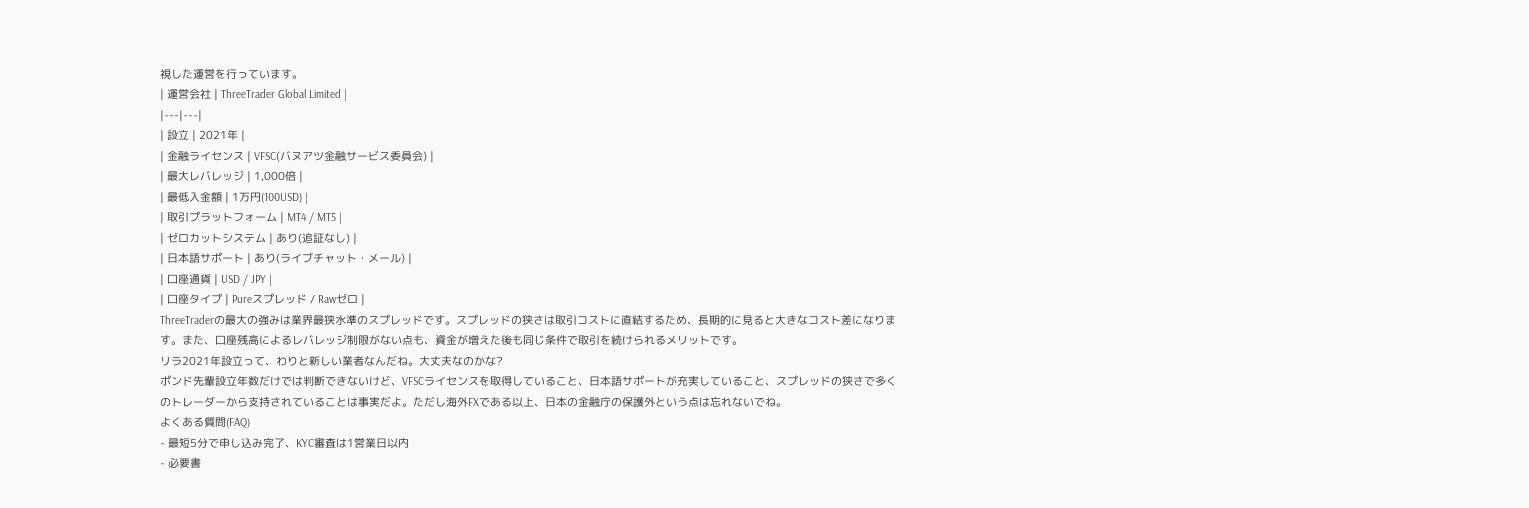視した運営を行っています。
| 運営会社 | ThreeTrader Global Limited |
|---|---|
| 設立 | 2021年 |
| 金融ライセンス | VFSC(バヌアツ金融サービス委員会) |
| 最大レバレッジ | 1,000倍 |
| 最低入金額 | 1万円(100USD) |
| 取引プラットフォーム | MT4 / MT5 |
| ゼロカットシステム | あり(追証なし) |
| 日本語サポート | あり(ライブチャット・メール) |
| 口座通貨 | USD / JPY |
| 口座タイプ | Pureスプレッド / Rawゼロ |
ThreeTraderの最大の強みは業界最狭水準のスプレッドです。スプレッドの狭さは取引コストに直結するため、長期的に見ると大きなコスト差になります。また、口座残高によるレバレッジ制限がない点も、資金が増えた後も同じ条件で取引を続けられるメリットです。
リラ2021年設立って、わりと新しい業者なんだね。大丈夫なのかな?
ポンド先輩設立年数だけでは判断できないけど、VFSCライセンスを取得していること、日本語サポートが充実していること、スプレッドの狭さで多くのトレーダーから支持されていることは事実だよ。ただし海外FXである以上、日本の金融庁の保護外という点は忘れないでね。
よくある質問(FAQ)
- 最短5分で申し込み完了、KYC審査は1営業日以内
- 必要書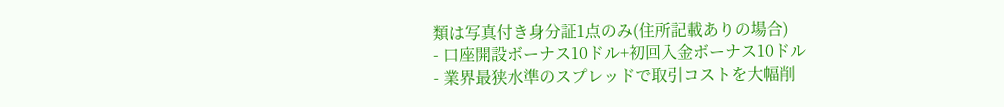類は写真付き身分証1点のみ(住所記載ありの場合)
- 口座開設ボーナス10ドル+初回入金ボーナス10ドル
- 業界最狭水準のスプレッドで取引コストを大幅削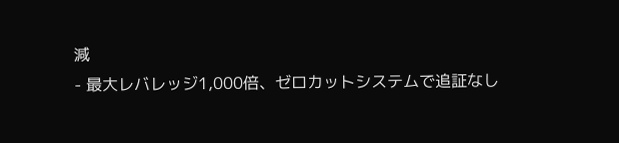減
- 最大レバレッジ1,000倍、ゼロカットシステムで追証なし